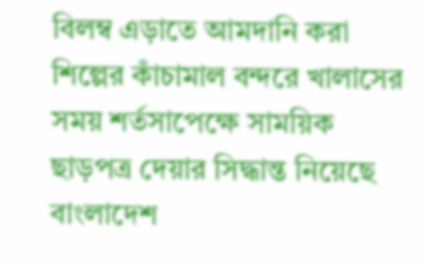বিলম্ব এড়াতে আমদানি করা শিল্পের কাঁচামাল বন্দরে খালাসের সময় শর্তসাপেক্ষে সাময়িক ছাড়পত্র দেয়ার সিদ্ধান্ত নিয়েছে বাংলাদেশ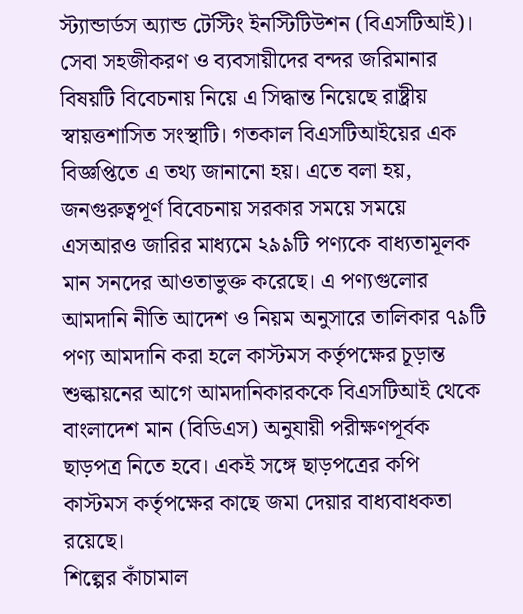স্ট্যান্ডার্ডস অ্যান্ড টেস্টিং ইনস্টিটিউশন (বিএসটিআই)। সেবা সহজীকরণ ও ব্যবসায়ীদের বন্দর জরিমানার বিষয়টি বিবেচনায় নিয়ে এ সিদ্ধান্ত নিয়েছে রাষ্ট্রীয় স্বায়ত্তশাসিত সংস্থাটি। গতকাল বিএসটিআইয়ের এক বিজ্ঞপ্তিতে এ তথ্য জানানো হয়। এতে বলা হয়, জনগুরুত্বপূর্ণ বিবেচনায় সরকার সময়ে সময়ে এসআরও জারির মাধ্যমে ২৯৯টি পণ্যকে বাধ্যতামূলক মান সনদের আওতাভুক্ত করেছে। এ পণ্যগুলোর আমদানি নীতি আদেশ ও নিয়ম অনুসারে তালিকার ৭৯টি পণ্য আমদানি করা হলে কাস্টমস কর্তৃপক্ষের চূড়ান্ত শুল্কায়নের আগে আমদানিকারককে বিএসটিআই থেকে বাংলাদেশ মান (বিডিএস) অনুযায়ী পরীক্ষণপূর্বক ছাড়পত্র নিতে হবে। একই সঙ্গে ছাড়পত্রের কপি কাস্টমস কর্তৃপক্ষের কাছে জমা দেয়ার বাধ্যবাধকতা রয়েছে।
শিল্পের কাঁচামাল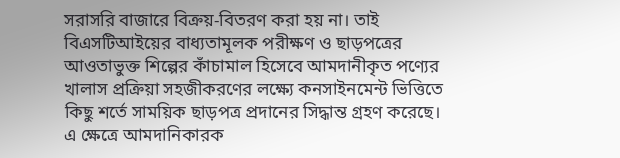সরাসরি বাজারে বিক্রয়-বিতরণ করা হয় না। তাই বিএসটিআইয়ের বাধ্যতামূলক পরীক্ষণ ও ছাড়পত্রের আওতাভুক্ত শিল্পের কাঁচামাল হিসেবে আমদানীকৃত পণ্যের খালাস প্রক্রিয়া সহজীকরণের লক্ষ্যে কনসাইনমেন্ট ভিত্তিতে কিছু শর্তে সাময়িক ছাড়পত্র প্রদানের সিদ্ধান্ত গ্রহণ করেছে।
এ ক্ষেত্রে আমদানিকারক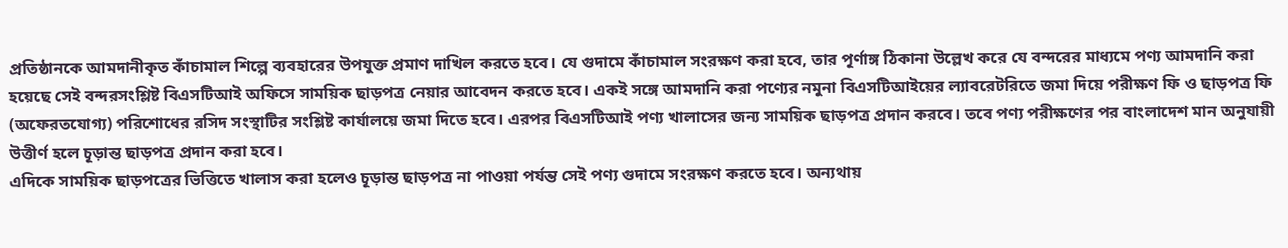প্রতিষ্ঠানকে আমদানীকৃত কাঁচামাল শিল্পে ব্যবহারের উপযুক্ত প্রমাণ দাখিল করতে হবে। যে গুদামে কাঁচামাল সংরক্ষণ করা হবে, তার পূর্ণাঙ্গ ঠিকানা উল্লেখ করে যে বন্দরের মাধ্যমে পণ্য আমদানি করা হয়েছে সেই বন্দরসংশ্লিষ্ট বিএসটিআই অফিসে সাময়িক ছাড়পত্র নেয়ার আবেদন করতে হবে। একই সঙ্গে আমদানি করা পণ্যের নমুনা বিএসটিআইয়ের ল্যাবরেটরিতে জমা দিয়ে পরীক্ষণ ফি ও ছাড়পত্র ফি (অফেরতযোগ্য) পরিশোধের রসিদ সংস্থাটির সংশ্লিষ্ট কার্যালয়ে জমা দিতে হবে। এরপর বিএসটিআই পণ্য খালাসের জন্য সাময়িক ছাড়পত্র প্রদান করবে। তবে পণ্য পরীক্ষণের পর বাংলাদেশ মান অনুযায়ী উত্তীর্ণ হলে চূড়ান্ত ছাড়পত্র প্রদান করা হবে।
এদিকে সাময়িক ছাড়পত্রের ভিত্তিতে খালাস করা হলেও চূড়ান্ত ছাড়পত্র না পাওয়া পর্যন্ত সেই পণ্য গুদামে সংরক্ষণ করতে হবে। অন্যথায়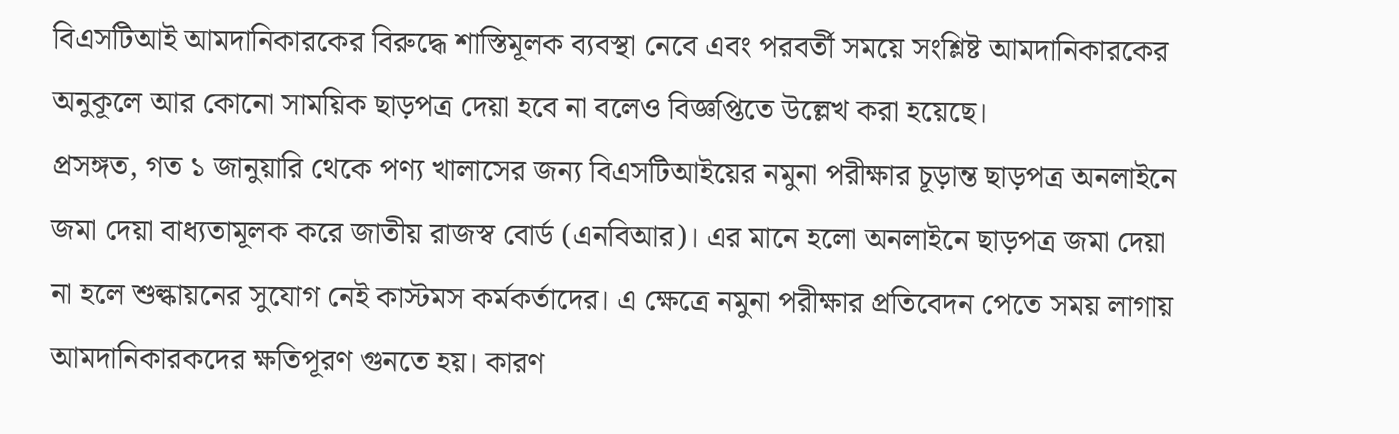বিএসটিআই আমদানিকারকের বিরুদ্ধে শাস্তিমূলক ব্যবস্থা নেবে এবং পরবর্তী সময়ে সংশ্লিষ্ট আমদানিকারকের অনুকূলে আর কোনো সাময়িক ছাড়পত্র দেয়া হবে না বলেও বিজ্ঞপ্তিতে উল্লেখ করা হয়েছে।
প্রসঙ্গত, গত ১ জানুয়ারি থেকে পণ্য খালাসের জন্য বিএসটিআইয়ের নমুনা পরীক্ষার চূড়ান্ত ছাড়পত্র অনলাইনে জমা দেয়া বাধ্যতামূলক করে জাতীয় রাজস্ব বোর্ড (এনবিআর)। এর মানে হলো অনলাইনে ছাড়পত্র জমা দেয়া না হলে শুল্কায়নের সুযোগ নেই কাস্টমস কর্মকর্তাদের। এ ক্ষেত্রে নমুনা পরীক্ষার প্রতিবেদন পেতে সময় লাগায় আমদানিকারকদের ক্ষতিপূরণ গুনতে হয়। কারণ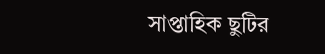সাপ্তাহিক ছুটির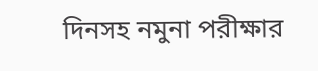দিনসহ নমুনা পরীক্ষার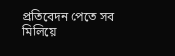প্রতিবেদন পেতে সব মিলিয়ে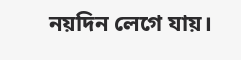নয়দিন লেগে যায়।